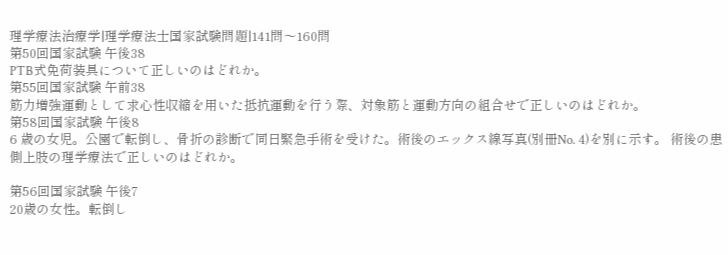理学療法治療学|理学療法士国家試験問題|141問〜160問
第50回国家試験 午後38
PTB式免荷装具について正しいのはどれか。
第55回国家試験 午前38
筋力増強運動として求心性収縮を用いた抵抗運動を行う際、対象筋と運動方向の組合せで正しいのはどれか。
第58回国家試験 午後8
6 歳の女児。公園で転倒し、骨折の診断で同日緊急手術を受けた。術後のエックス線写真(別冊No. 4)を別に示す。 術後の患側上肢の理学療法で正しいのはどれか。

第56回国家試験 午後7
20歳の女性。転倒し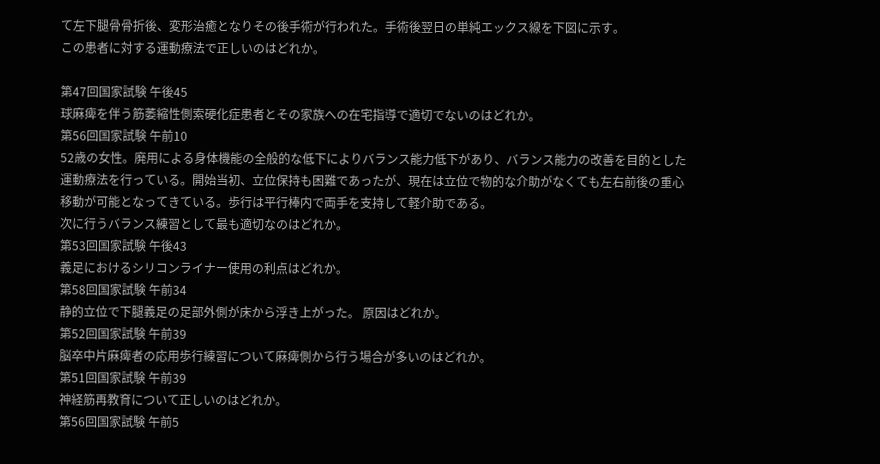て左下腿骨骨折後、変形治癒となりその後手術が行われた。手術後翌日の単純エックス線を下図に示す。
この患者に対する運動療法で正しいのはどれか。

第47回国家試験 午後45
球麻痺を伴う筋萎縮性側索硬化症患者とその家族への在宅指導で適切でないのはどれか。
第56回国家試験 午前10
52歳の女性。廃用による身体機能の全般的な低下によりバランス能力低下があり、バランス能力の改善を目的とした運動療法を行っている。開始当初、立位保持も困難であったが、現在は立位で物的な介助がなくても左右前後の重心移動が可能となってきている。歩行は平行棒内で両手を支持して軽介助である。
次に行うバランス練習として最も適切なのはどれか。
第53回国家試験 午後43
義足におけるシリコンライナー使用の利点はどれか。
第58回国家試験 午前34
静的立位で下腿義足の足部外側が床から浮き上がった。 原因はどれか。
第52回国家試験 午前39
脳卒中片麻痺者の応用歩行練習について麻痺側から行う場合が多いのはどれか。
第51回国家試験 午前39
神経筋再教育について正しいのはどれか。
第56回国家試験 午前5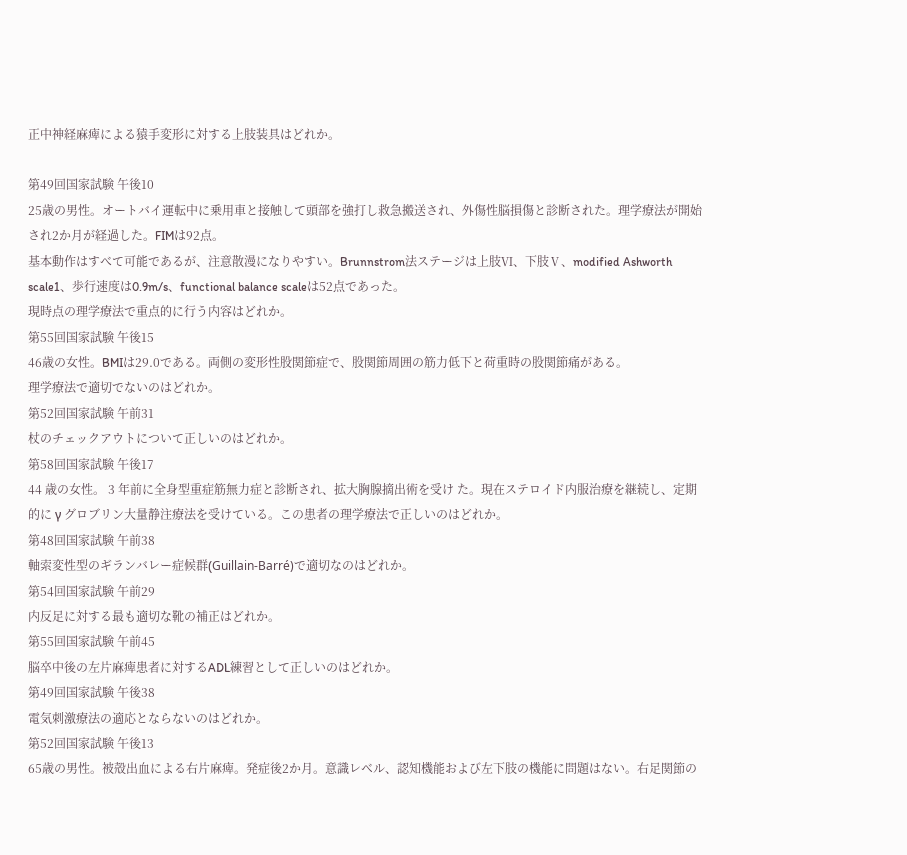正中神経麻痺による猿手変形に対する上肢装具はどれか。

第49回国家試験 午後10
25歳の男性。オートバイ運転中に乗用車と接触して頭部を強打し救急搬送され、外傷性脳損傷と診断された。理学療法が開始され2か月が経過した。FIMは92点。
基本動作はすべて可能であるが、注意散漫になりやすい。Brunnstrom法ステージは上肢Ⅵ、下肢Ⅴ、modified Ashworth scale1、歩行速度は0.9m/s、functional balance scaleは52点であった。
現時点の理学療法で重点的に行う内容はどれか。
第55回国家試験 午後15
46歳の女性。BMIは29.0である。両側の変形性股関節症で、股関節周囲の筋力低下と荷重時の股関節痛がある。
理学療法で適切でないのはどれか。
第52回国家試験 午前31
杖のチェックアウトについて正しいのはどれか。
第58回国家試験 午後17
44 歳の女性。 3 年前に全身型重症筋無力症と診断され、拡大胸腺摘出術を受け た。現在ステロイド内服治療を継続し、定期的に γ グロブリン大量静注療法を受けている。この患者の理学療法で正しいのはどれか。
第48回国家試験 午前38
軸索変性型のギランバレー症候群(Guillain-Barré)で適切なのはどれか。
第54回国家試験 午前29
内反足に対する最も適切な靴の補正はどれか。
第55回国家試験 午前45
脳卒中後の左片麻痺患者に対するADL練習として正しいのはどれか。
第49回国家試験 午後38
電気刺激療法の適応とならないのはどれか。
第52回国家試験 午後13
65歳の男性。被殻出血による右片麻痺。発症後2か月。意識レベル、認知機能および左下肢の機能に問題はない。右足関節の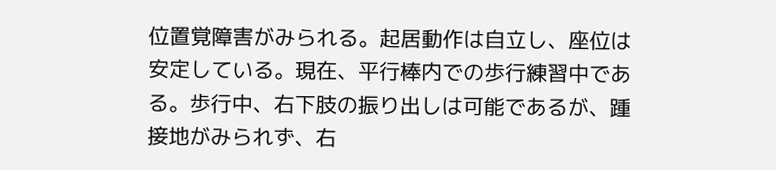位置覚障害がみられる。起居動作は自立し、座位は安定している。現在、平行棒内での歩行練習中である。歩行中、右下肢の振り出しは可能であるが、踵接地がみられず、右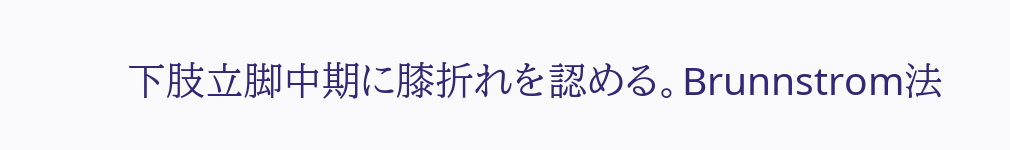下肢立脚中期に膝折れを認める。Brunnstrom法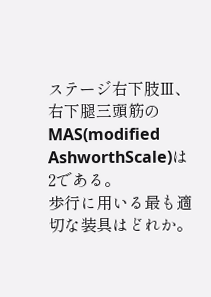ステージ右下肢Ⅲ、右下腿三頭筋のMAS(modified AshworthScale)は2である。
歩行に用いる最も適切な装具はどれか。